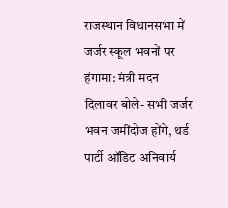राजस्थान विधानसभा में जर्जर स्कूल भवनों पर हंगामा: मंत्री मदन दिलावर बोले- सभी जर्जर भवन जमींदोज होंगे, थर्ड पार्टी ऑडिट अनिवार्य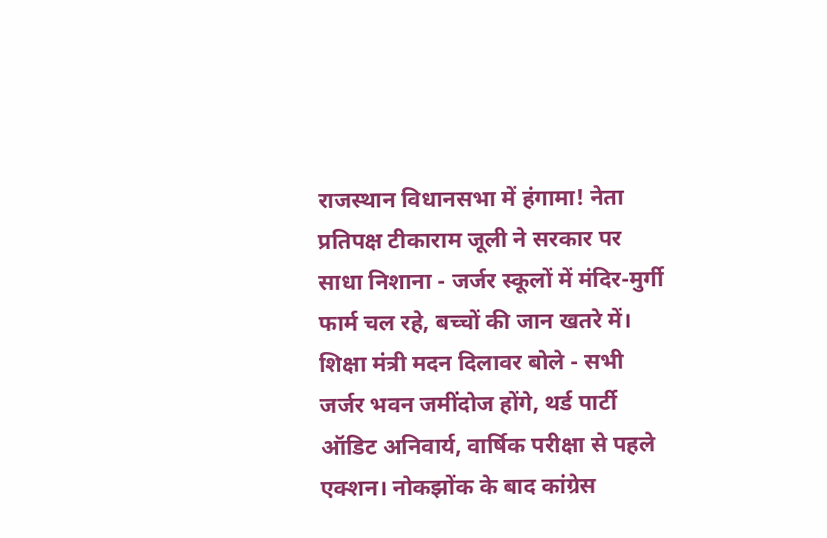राजस्थान विधानसभा में हंगामा! नेता प्रतिपक्ष टीकाराम जूली ने सरकार पर साधा निशाना - जर्जर स्कूलों में मंदिर-मुर्गी फार्म चल रहे, बच्चों की जान खतरे में। शिक्षा मंत्री मदन दिलावर बोले - सभी जर्जर भवन जमींदोज होंगे, थर्ड पार्टी ऑडिट अनिवार्य, वार्षिक परीक्षा से पहले एक्शन। नोकझोंक के बाद कांग्रेस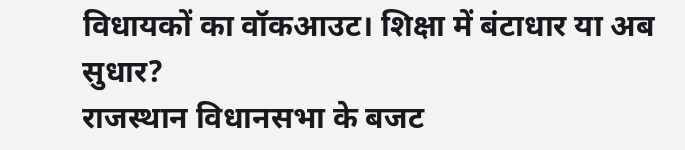विधायकों का वॉकआउट। शिक्षा में बंटाधार या अब सुधार?
राजस्थान विधानसभा के बजट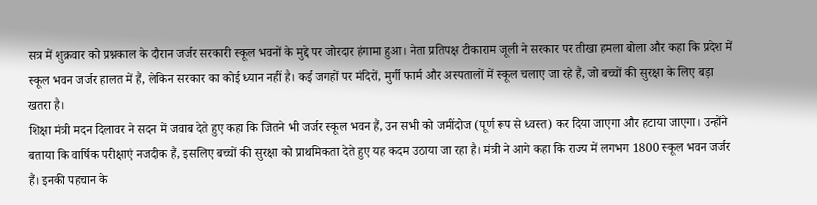सत्र में शुक्रवार को प्रश्नकाल के दौरान जर्जर सरकारी स्कूल भवनों के मुद्दे पर जोरदार हंगामा हुआ। नेता प्रतिपक्ष टीकाराम जूली ने सरकार पर तीखा हमला बोला और कहा कि प्रदेश में स्कूल भवन जर्जर हालत में हैं, लेकिन सरकार का कोई ध्यान नहीं है। कई जगहों पर मंदिरों, मुर्गी फार्म और अस्पतालों में स्कूल चलाए जा रहे हैं, जो बच्चों की सुरक्षा के लिए बड़ा खतरा है।
शिक्षा मंत्री मदन दिलावर ने सदन में जवाब देते हुए कहा कि जितने भी जर्जर स्कूल भवन हैं, उन सभी को जमींदोज (पूर्ण रूप से ध्वस्त) कर दिया जाएगा और हटाया जाएगा। उन्होंने बताया कि वार्षिक परीक्षाएं नजदीक हैं, इसलिए बच्चों की सुरक्षा को प्राथमिकता देते हुए यह कदम उठाया जा रहा है। मंत्री ने आगे कहा कि राज्य में लगभग 1800 स्कूल भवन जर्जर हैं। इनकी पहचान के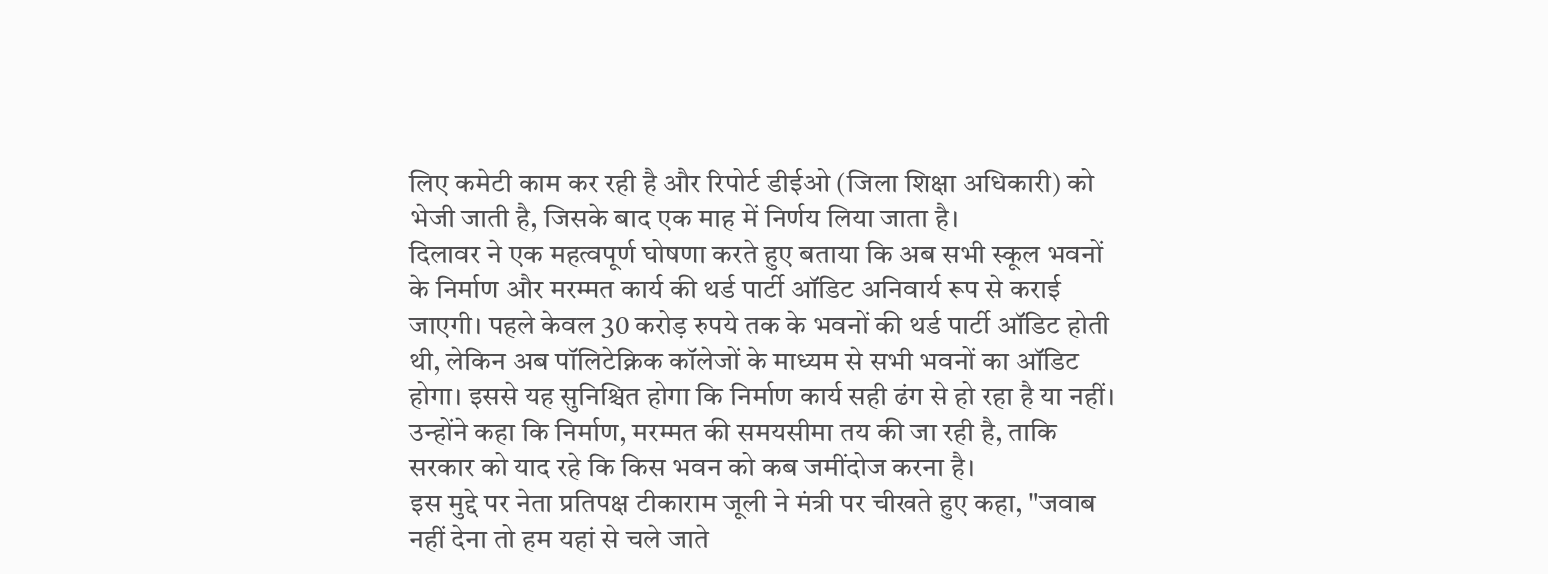लिए कमेटी काम कर रही है और रिपोर्ट डीईओ (जिला शिक्षा अधिकारी) को भेजी जाती है, जिसके बाद एक माह में निर्णय लिया जाता है।
दिलावर ने एक महत्वपूर्ण घोषणा करते हुए बताया कि अब सभी स्कूल भवनों के निर्माण और मरम्मत कार्य की थर्ड पार्टी ऑडिट अनिवार्य रूप से कराई जाएगी। पहले केवल 30 करोड़ रुपये तक के भवनों की थर्ड पार्टी ऑडिट होती थी, लेकिन अब पॉलिटेक्निक कॉलेजों के माध्यम से सभी भवनों का ऑडिट होगा। इससे यह सुनिश्चित होगा कि निर्माण कार्य सही ढंग से हो रहा है या नहीं। उन्होंने कहा कि निर्माण, मरम्मत की समयसीमा तय की जा रही है, ताकि सरकार को याद रहे कि किस भवन को कब जमींदोज करना है।
इस मुद्दे पर नेता प्रतिपक्ष टीकाराम जूली ने मंत्री पर चीखते हुए कहा, "जवाब नहीं देना तो हम यहां से चले जाते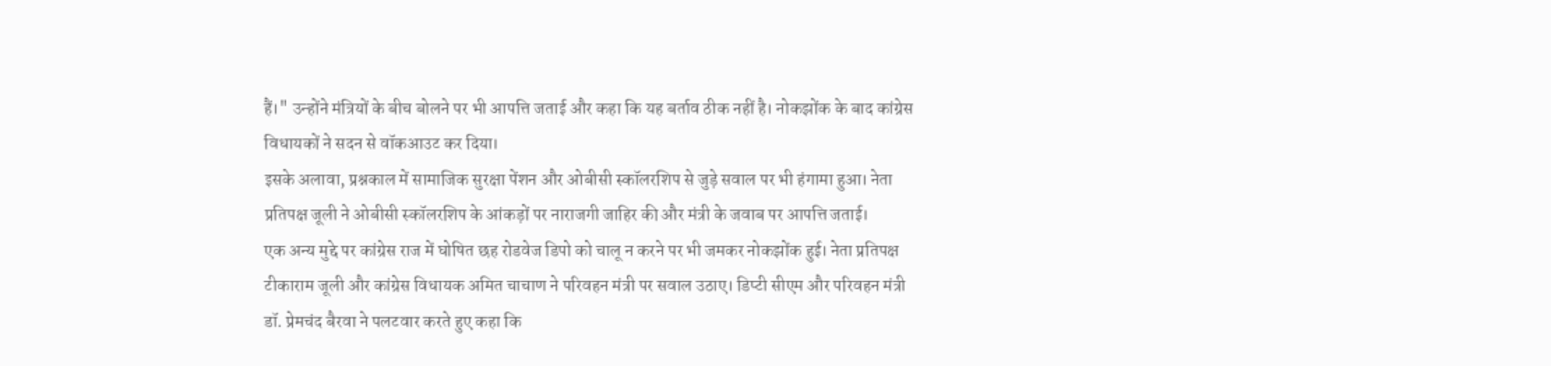हैं।" उन्होंने मंत्रियों के बीच बोलने पर भी आपत्ति जताई और कहा कि यह बर्ताव ठीक नहीं है। नोकझोंक के बाद कांग्रेस विधायकों ने सदन से वॉकआउट कर दिया।
इसके अलावा, प्रश्नकाल में सामाजिक सुरक्षा पेंशन और ओबीसी स्कॉलरशिप से जुड़े सवाल पर भी हंगामा हुआ। नेता प्रतिपक्ष जूली ने ओबीसी स्कॉलरशिप के आंकड़ों पर नाराजगी जाहिर की और मंत्री के जवाब पर आपत्ति जताई।
एक अन्य मुद्दे पर कांग्रेस राज में घोषित छह रोडवेज डिपो को चालू न करने पर भी जमकर नोकझोंक हुई। नेता प्रतिपक्ष टीकाराम जूली और कांग्रेस विधायक अमित चाचाण ने परिवहन मंत्री पर सवाल उठाए। डिप्टी सीएम और परिवहन मंत्री डॉ. प्रेमचंद बैरवा ने पलटवार करते हुए कहा कि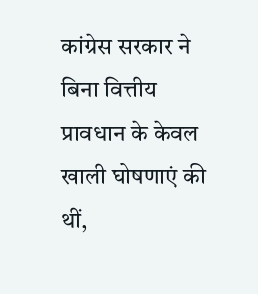कांग्रेस सरकार ने बिना वित्तीय प्रावधान के केवल खाली घोषणाएं की थीं,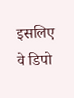इसलिए वे डिपो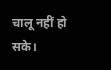चालू नहीं हो
सके।